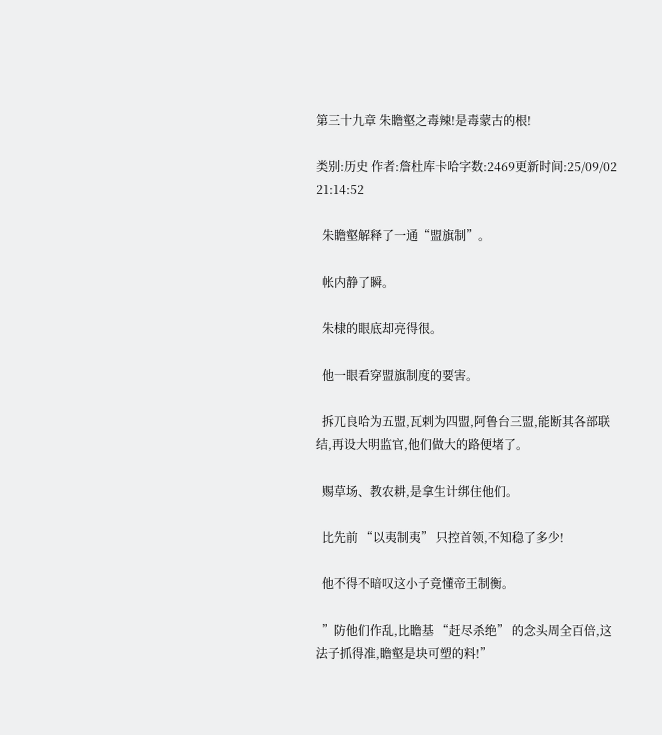第三十九章 朱瞻壑之毒辣!是毒蒙古的根!

类别:历史 作者:詹杜库卡哈字数:2469更新时间:25/09/02 21:14:52

  朱瞻壑解释了一通“盟旗制”。

  帐内静了瞬。

  朱棣的眼底却亮得很。

  他一眼看穿盟旗制度的要害。

  拆兀良哈为五盟,瓦剌为四盟,阿鲁台三盟,能断其各部联结,再设大明监官,他们做大的路便堵了。

  赐草场、教农耕,是拿生计绑住他们。

  比先前 “以夷制夷” 只控首领,不知稳了多少!

  他不得不暗叹这小子竟懂帝王制衡。

  ”防他们作乱,比瞻基 “赶尽杀绝” 的念头周全百倍,这法子抓得准,瞻壑是块可塑的料!”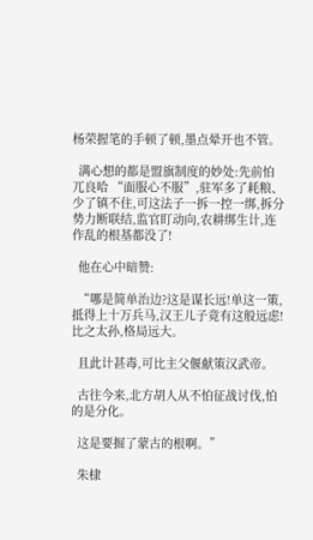杨荣握笔的手顿了顿,墨点晕开也不管。

  满心想的都是盟旗制度的妙处:先前怕兀良哈 “面服心不服”,驻军多了耗粮、少了镇不住,可这法子一拆一控一绑,拆分势力断联结,监官盯动向,农耕绑生计,连作乱的根基都没了!

  他在心中暗赞:

  “哪是简单治边?这是谋长远!单这一策,抵得上十万兵马,汉王儿子竟有这般远虑!比之太孙,格局远大。

  且此计甚毒,可比主父偃献策汉武帝。

  古往今来,北方胡人从不怕征战讨伐,怕的是分化。

  这是要掘了蒙古的根啊。”

  朱棣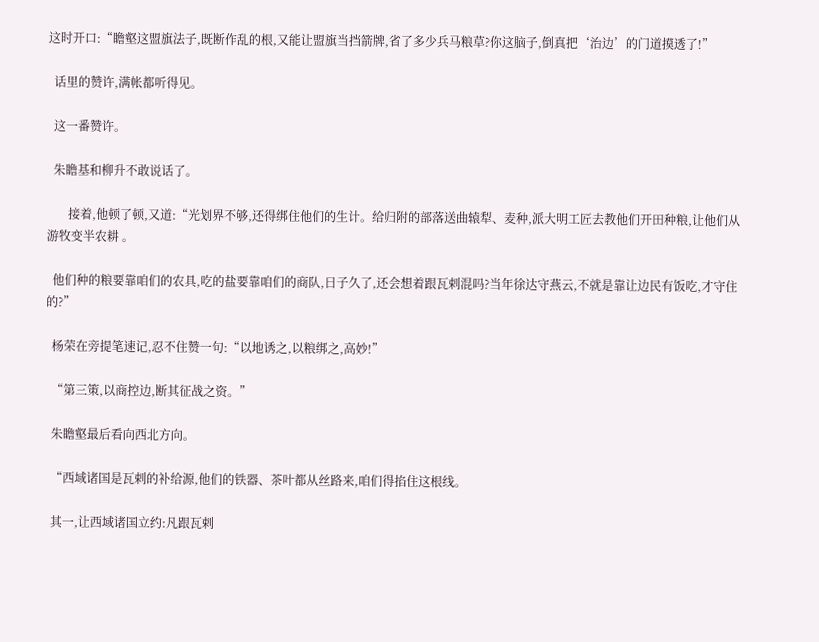这时开口:“瞻壑这盟旗法子,既断作乱的根,又能让盟旗当挡箭牌,省了多少兵马粮草?你这脑子,倒真把‘治边’的门道摸透了!”

  话里的赞许,满帐都听得见。

  这一番赞许。

  朱瞻基和柳升不敢说话了。

       接着,他顿了顿,又道:“光划界不够,还得绑住他们的生计。给归附的部落送曲辕犁、麦种,派大明工匠去教他们开田种粮,让他们从游牧变半农耕 。

  他们种的粮要靠咱们的农具,吃的盐要靠咱们的商队,日子久了,还会想着跟瓦剌混吗?当年徐达守燕云,不就是靠让边民有饭吃,才守住的?”

  杨荣在旁提笔速记,忍不住赞一句:“以地诱之,以粮绑之,高妙!”

  “第三策,以商控边,断其征战之资。”

  朱瞻壑最后看向西北方向。

  “西域诸国是瓦剌的补给源,他们的铁器、茶叶都从丝路来,咱们得掐住这根线。

  其一,让西域诸国立约:凡跟瓦剌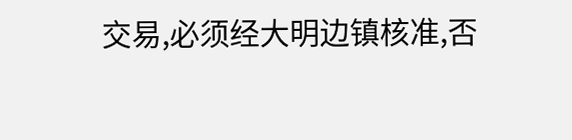交易,必须经大明边镇核准,否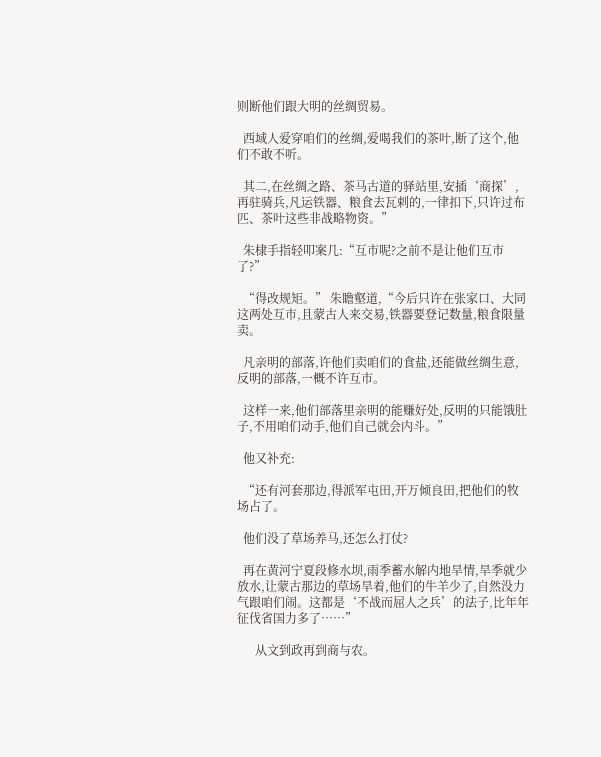则断他们跟大明的丝绸贸易。

  西域人爱穿咱们的丝绸,爱喝我们的茶叶,断了这个,他们不敢不听。

  其二,在丝绸之路、茶马古道的驿站里,安插‘商探’,再驻骑兵,凡运铁器、粮食去瓦剌的,一律扣下,只许过布匹、茶叶这些非战略物资。”

  朱棣手指轻叩案几:“互市呢?之前不是让他们互市了?”

  “得改规矩。” 朱瞻壑道,“今后只许在张家口、大同这两处互市,且蒙古人来交易,铁器要登记数量,粮食限量卖。

  凡亲明的部落,许他们卖咱们的食盐,还能做丝绸生意,反明的部落,一概不许互市。

  这样一来,他们部落里亲明的能赚好处,反明的只能饿肚子,不用咱们动手,他们自己就会内斗。”

  他又补充:

  “还有河套那边,得派军屯田,开万倾良田,把他们的牧场占了。

  他们没了草场养马,还怎么打仗?

  再在黄河宁夏段修水坝,雨季蓄水解内地旱情,旱季就少放水,让蒙古那边的草场旱着,他们的牛羊少了,自然没力气跟咱们闹。这都是‘不战而屈人之兵’的法子,比年年征伐省国力多了……”

      从文到政再到商与农。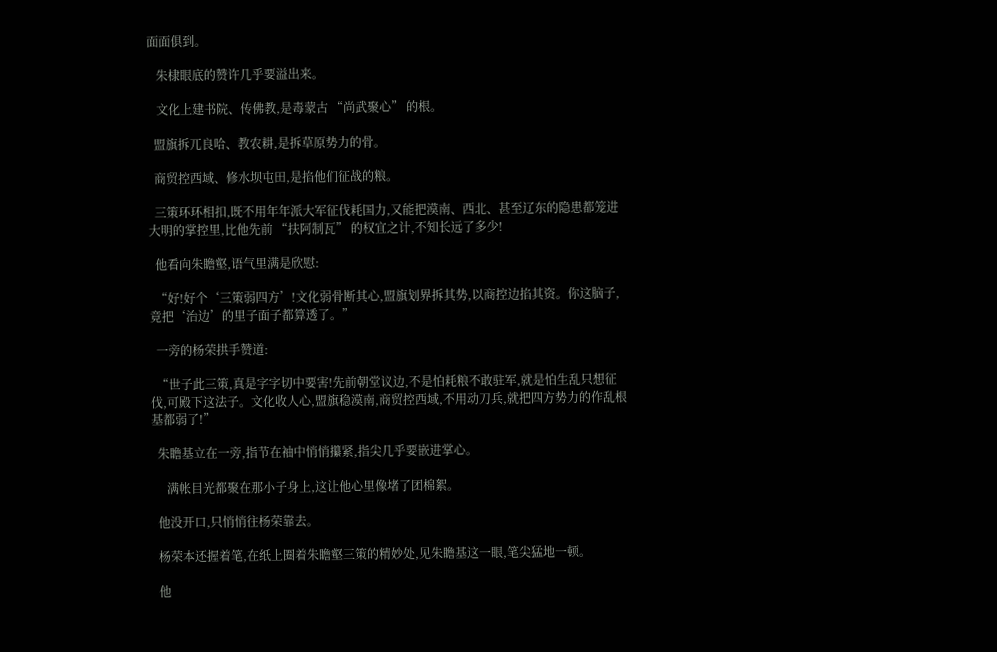面面俱到。

   朱棣眼底的赞许几乎要溢出来。

   文化上建书院、传佛教,是毒蒙古 “尚武聚心” 的根。

  盟旗拆兀良哈、教农耕,是拆草原势力的骨。

  商贸控西域、修水坝屯田,是掐他们征战的粮。

  三策环环相扣,既不用年年派大军征伐耗国力,又能把漠南、西北、甚至辽东的隐患都笼进大明的掌控里,比他先前 “扶阿制瓦” 的权宜之计,不知长远了多少!

  他看向朱瞻壑,语气里满是欣慰:

  “好!好个‘三策弱四方’!文化弱骨断其心,盟旗划界拆其势,以商控边掐其资。你这脑子,竟把‘治边’的里子面子都算透了。”

  一旁的杨荣拱手赞道:

  “世子此三策,真是字字切中要害!先前朝堂议边,不是怕耗粮不敢驻军,就是怕生乱只想征伐,可殿下这法子。文化收人心,盟旗稳漠南,商贸控西域,不用动刀兵,就把四方势力的作乱根基都弱了!”

  朱瞻基立在一旁,指节在袖中悄悄攥紧,指尖几乎要嵌进掌心。

     满帐目光都聚在那小子身上,这让他心里像堵了团棉絮。

  他没开口,只悄悄往杨荣靠去。

  杨荣本还握着笔,在纸上圈着朱瞻壑三策的精妙处,见朱瞻基这一眼,笔尖猛地一顿。

  他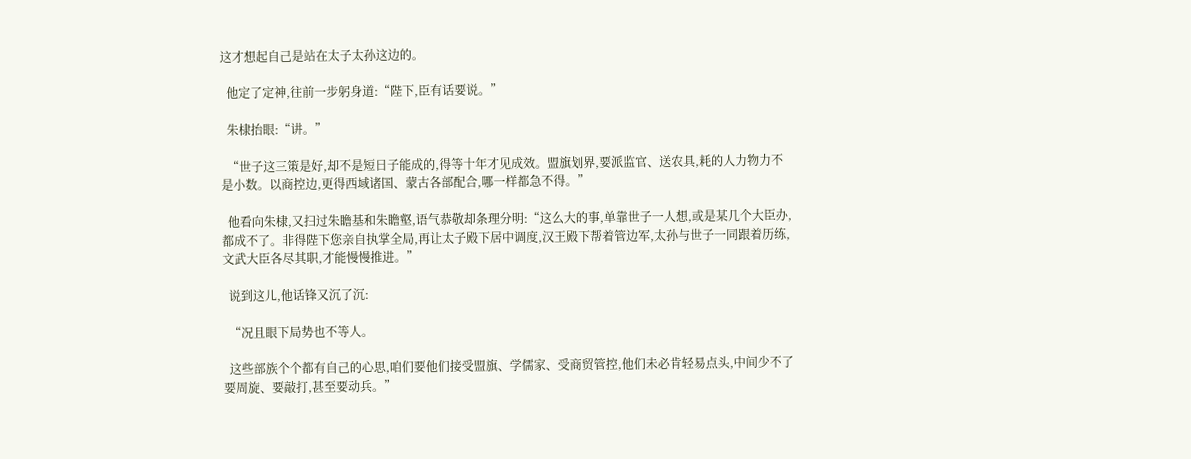这才想起自己是站在太子太孙这边的。

  他定了定神,往前一步躬身道:“陛下,臣有话要说。”

  朱棣抬眼:“讲。”

  “世子这三策是好,却不是短日子能成的,得等十年才见成效。盟旗划界,要派监官、送农具,耗的人力物力不是小数。以商控边,更得西域诸国、蒙古各部配合,哪一样都急不得。”

  他看向朱棣,又扫过朱瞻基和朱瞻壑,语气恭敬却条理分明:“这么大的事,单靠世子一人想,或是某几个大臣办,都成不了。非得陛下您亲自执掌全局,再让太子殿下居中调度,汉王殿下帮着管边军,太孙与世子一同跟着历练,文武大臣各尽其职,才能慢慢推进。”

  说到这儿,他话锋又沉了沉:

  “况且眼下局势也不等人。

  这些部族个个都有自己的心思,咱们要他们接受盟旗、学儒家、受商贸管控,他们未必肯轻易点头,中间少不了要周旋、要敲打,甚至要动兵。”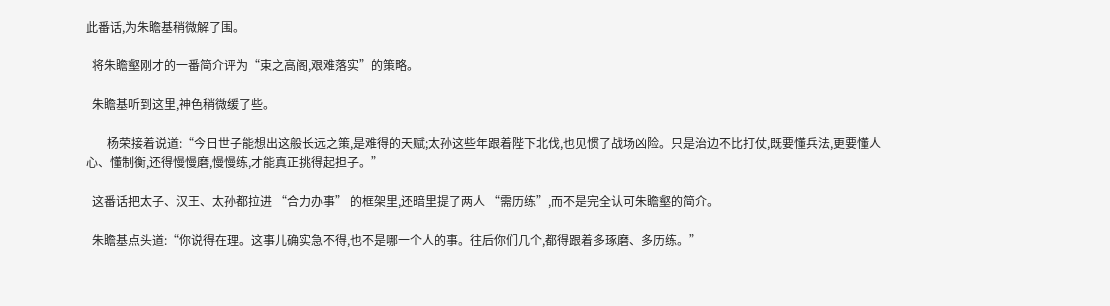此番话,为朱瞻基稍微解了围。

  将朱瞻壑刚才的一番简介评为“束之高阁,艰难落实”的策略。

  朱瞻基听到这里,神色稍微缓了些。

       杨荣接着说道:“今日世子能想出这般长远之策,是难得的天赋;太孙这些年跟着陛下北伐,也见惯了战场凶险。只是治边不比打仗,既要懂兵法,更要懂人心、懂制衡,还得慢慢磨,慢慢练,才能真正挑得起担子。”

  这番话把太子、汉王、太孙都拉进 “合力办事” 的框架里,还暗里提了两人 “需历练”,而不是完全认可朱瞻壑的简介。

  朱瞻基点头道:“你说得在理。这事儿确实急不得,也不是哪一个人的事。往后你们几个,都得跟着多琢磨、多历练。”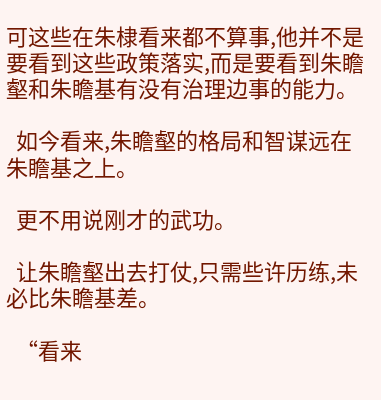可这些在朱棣看来都不算事,他并不是要看到这些政策落实,而是要看到朱瞻壑和朱瞻基有没有治理边事的能力。

  如今看来,朱瞻壑的格局和智谋远在朱瞻基之上。

  更不用说刚才的武功。

  让朱瞻壑出去打仗,只需些许历练,未必比朱瞻基差。

  “看来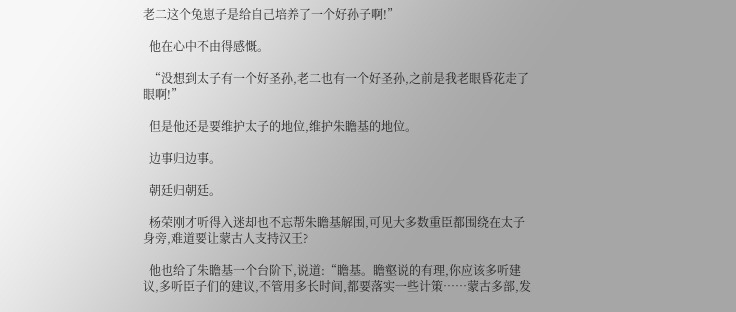老二这个兔崽子是给自己培养了一个好孙子啊!”

  他在心中不由得感慨。

  “没想到太子有一个好圣孙,老二也有一个好圣孙,之前是我老眼昏花走了眼啊!”

  但是他还是要维护太子的地位,维护朱瞻基的地位。

  边事归边事。

  朝廷归朝廷。

  杨荣刚才听得入迷却也不忘帮朱瞻基解围,可见大多数重臣都围绕在太子身旁,难道要让蒙古人支持汉王?

  他也给了朱瞻基一个台阶下,说道:“瞻基。瞻壑说的有理,你应该多听建议,多听臣子们的建议,不管用多长时间,都要落实一些计策……蒙古多部,发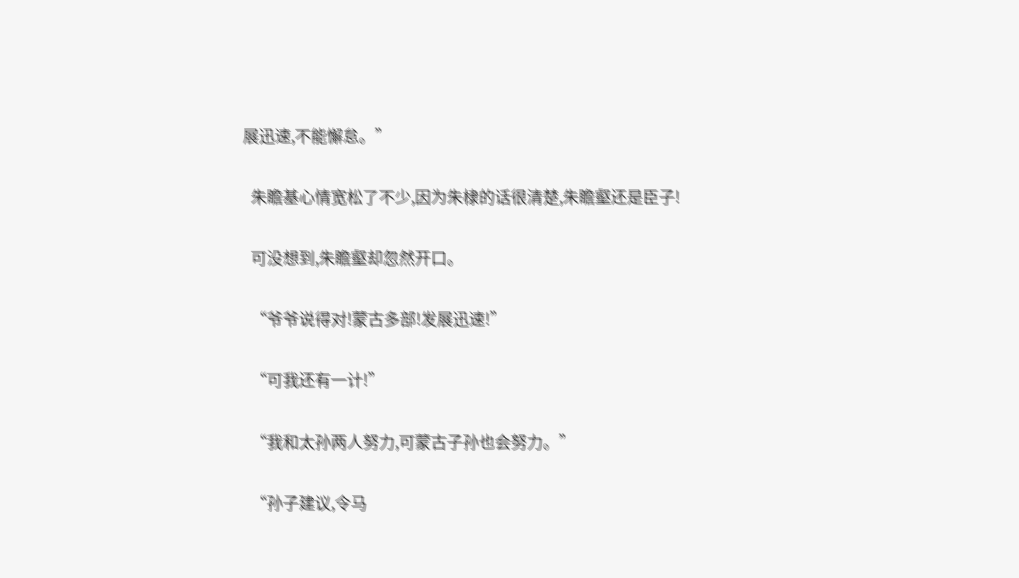展迅速,不能懈怠。”

  朱瞻基心情宽松了不少,因为朱棣的话很清楚,朱瞻壑还是臣子!

  可没想到,朱瞻壑却忽然开口。

  “爷爷说得对!蒙古多部!发展迅速!”

  “可我还有一计!”

  “我和太孙两人努力,可蒙古子孙也会努力。”

  “孙子建议,令马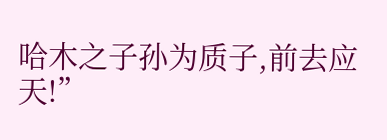哈木之子孙为质子,前去应天!”